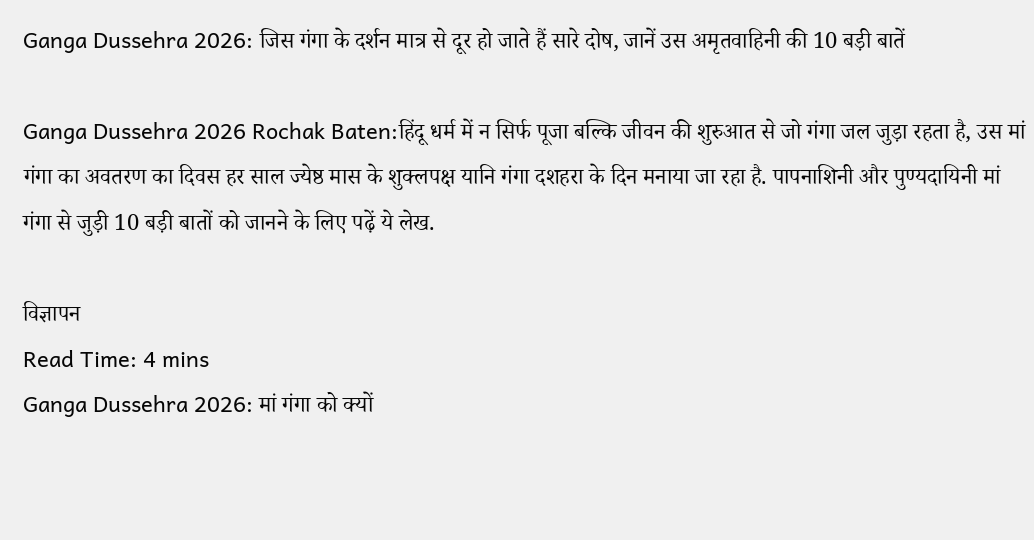Ganga Dussehra 2026: जिस गंगा के दर्शन मात्र से दूर हो जाते हैं सारे दोष, जानें उस अमृतवाहिनी की 10 बड़ी बातें

Ganga Dussehra 2026 Rochak Baten:हिंदू धर्म में न सिर्फ पूजा बल्कि जीवन की शुरुआत से जो गंगा जल जुड़ा रहता है, उस मां गंगा का अवतरण का दिवस हर साल ज्येष्ठ मास के शुक्लपक्ष यानि गंगा दशहरा के दिन मनाया जा रहा है. पापनाशिनी और पुण्यदायिनी मां गंगा से जुड़ी 10 बड़ी बातों को जानने के लिए पढ़ें ये लेख.

विज्ञापन
Read Time: 4 mins
Ganga Dussehra 2026: मां गंगा को क्यों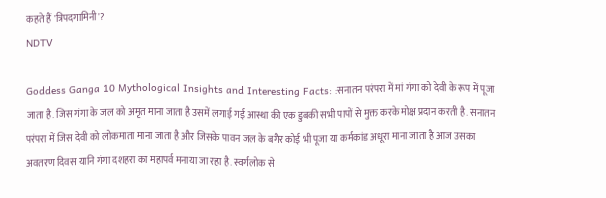कहते हैं 'त्रिपदगामिनी'?
NDTV

Goddess Ganga 10 Mythological Insights and Interesting Facts: :सनातन परंपरा में मां गंगा को देवी के रूप में पूजा जाता है. जिस गंगा के जल को अमृत माना जाता है उसमें लगाई गई आस्था की एक डुबकी सभी पापों से मुक्त करके मोक्ष प्रदान करती है. सनातन परंपरा में जिस देवी को लोकमाता माना जाता है और जिसके पावन जल के बगैर कोई भी पूजा या कर्मकांड अधूरा माना जाता है आज उसका अवतरण दिवस यानि गंगा दशहरा का महापर्व मनाया जा रहा है. स्वर्गलोक से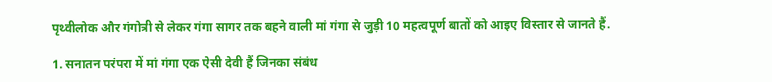पृथ्वीलोक और गंगोत्री से लेकर गंगा सागर तक बहने वाली मां गंगा से जुड़ी 10 महत्वपूर्ण बातों को आइए विस्तार से जानते हैं.

1. सनातन परंपरा में मां गंगा एक ऐसी देवी हैं जिनका संबंध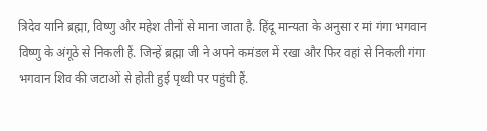त्रिदेव यानि ब्रह्मा, विष्णु और महेश तीनों से माना जाता है. हिंदू मान्यता के अनुसा र मां गंगा भगवान विष्णु के अंगूठे से निकली हैं. जिन्हें ब्रह्मा जी ने अपने कमंडल में रखा और फिर वहां से निकली गंगा भगवान शिव की जटाओं से होती हुई पृथ्वी पर पहुंची हैं.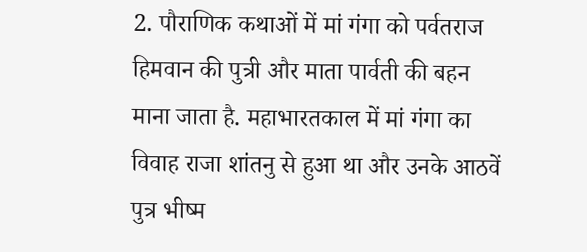2. पौराणिक कथाओं में मां गंगा को पर्वतराज हिमवान की पुत्री और माता पार्वती की बहन माना जाता है. महाभारतकाल में मां गंगा का विवाह राजा शांतनु से हुआ था और उनके आठवें पुत्र भीष्म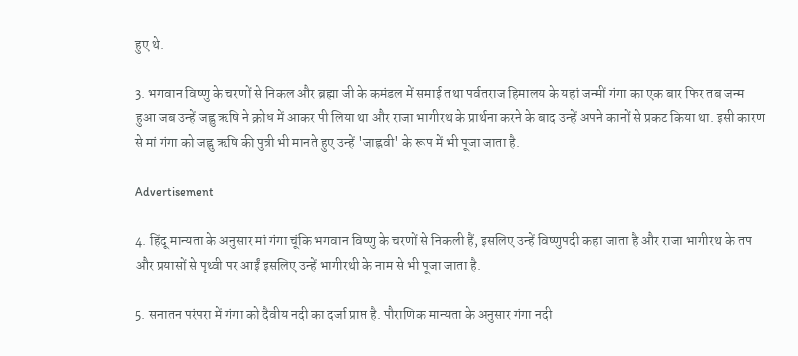हुए थे.

3. भगवान विष्णु के चरणों से निकल और ब्रह्मा जी के कमंडल में समाई तथा पर्वतराज हिमालय के यहां जन्मीं गंगा का एक बार फिर तब जन्म हुआ जब उन्हें जह्नु ऋषि ने क्रोध में आकर पी लिया था और राजा भागीरथ के प्रार्थना करने के बाद उन्हें अपने कानों से प्रकट किया था. इसी कारण से मां गंगा को जह्नु ऋषि की पुत्री भी मानते हुए उन्हें 'जाह्नवी' के रूप में भी पूजा जाता है.

Advertisement

4. हिंदू मान्यता के अनुसार मां गंगा चूंकि भगवान विष्णु के चरणों से निकली हैं, इसलिए उन्हें विष्णुपदी कहा जाता है और राजा भागीरथ के तप और प्रयासों से पृथ्वी पर आईं इसलिए उन्हें भागीरथी के नाम से भी पूजा जाता है.

5. सनातन परंपरा में गंगा को दैवीय नदी का दर्जा प्राप्त है. पौराणिक मान्यता के अनुसार गंगा नदी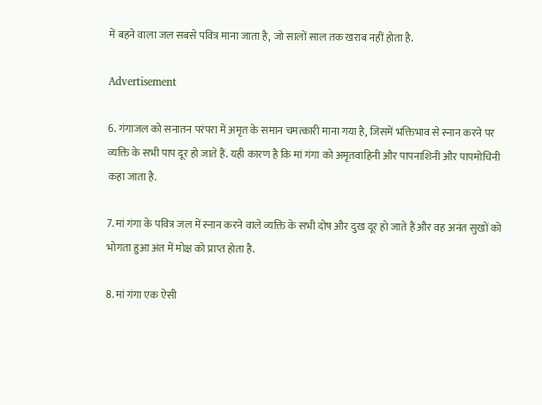में बहने वाला जल सबसे पवित्र माना जाता है, जो सालों साल तक खराब नहीं होता है.

Advertisement

6. गंगाजल को सनातन परंपरा में अमृत के समान चमत्कारी माना गया है, जिसमें भक्तिभाव से स्नान करने पर व्यक्ति के सभी पाप दूर हो जाते हैं. यही कारण है कि मां गंगा को अमृतवाहिनी और पापनाशिनी और पापमोचिनी कहा जाता है.

7. मां गंगा के पवित्र जल में स्नान करने वाले व्यक्ति के सभी दोष और दुख दूर हो जाते हैं और वह अनंत सुखों को भोगता हुआ अंत में मोक्ष को प्राप्त होता है.

8. मां गंगा एक ऐसी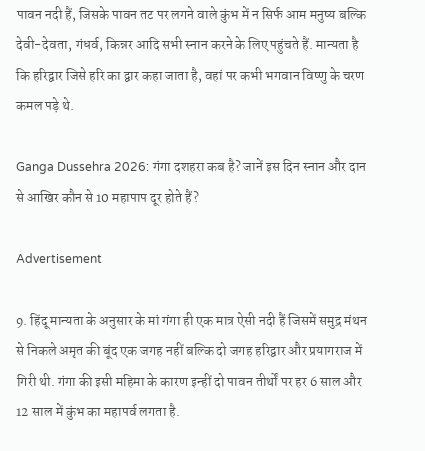पावन नदी हैं, जिसके पावन तट पर लगने वाले कुंभ में न सिर्फ आम मनुष्य बल्कि देवी-देवता, गंधर्व, किन्नर आदि सभी स्नान करने के लिए पहुंचते हैं. मान्यता है कि हरिद्वार जिसे हरि का द्वार कहा जाता है, वहां पर कभी भगवान विष्णु के चरण कमल पड़े थे.

Ganga Dussehra 2026: गंगा दशहरा कब है? जानें इस दिन स्नान और दान से आखिर कौन से 10 महापाप दूर होते हैं?

Advertisement

9. हिंदू मान्यता के अनुसार के मां गंगा ही एक मात्र ऐसी नदी हैं जिसमें समुद्र मंथन से निकले अमृत की बूंद एक जगह नहीं बल्कि दो जगह हरिद्वार और प्रयागराज में गिरी थी. गंगा की इसी महिमा के कारण इन्हीं दो पावन तीर्थों पर हर 6 साल और 12 साल में कुंभ का महापर्व लगता है.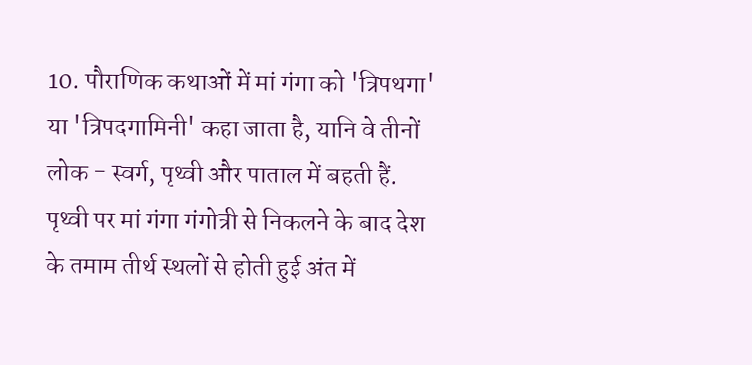10. पौराणिक कथाओं में मां गंगा को 'त्रिपथगा' या 'त्रिपदगामिनी' कहा जाता है, यानि वे तीनों लोक - स्वर्ग, पृथ्वी और पाताल में बहती हैं. पृथ्वी पर मां गंगा गंगोत्री से निकलने के बाद देश के तमाम तीर्थ स्थलों से होती हुई अंत में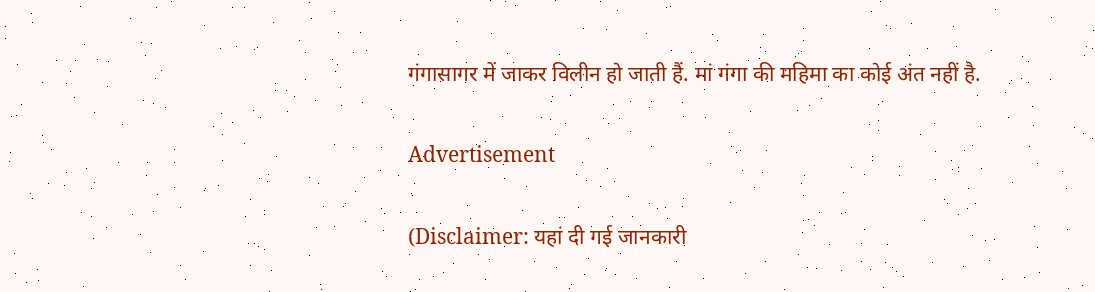गंगासागर में जाकर विलीन हो जाती हैं. मां गंगा की महिमा का कोई अंत नहीं है.

Advertisement

(Disclaimer: यहां दी गई जानकारी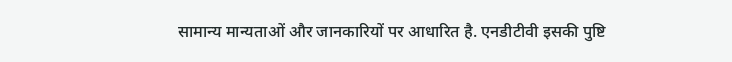सामान्य मान्यताओं और जानकारियों पर आधारित है. एनडीटीवी इसकी पुष्टि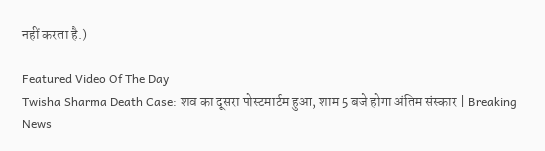नहीं करता है.)

Featured Video Of The Day
Twisha Sharma Death Case: शव का दूसरा पोस्टमार्टम हुआ, शाम 5 बजे होगा अंतिम संस्कार | Breaking News